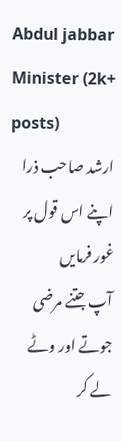Abdul jabbar
Minister (2k+ posts)
ارشد صاحب ذرا اپنے اس قول پر غور فرمایں
آپ جتنے مرضی جوتے اور وٹے لے کر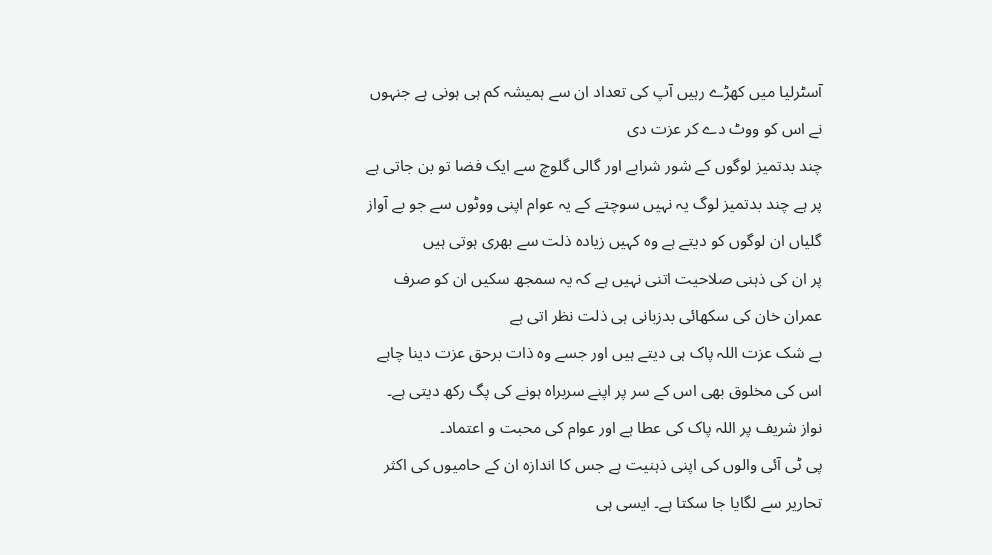آسٹرلیا میں کھڑے رہیں آپ کی تعداد ان سے ہمیشہ کم ہی ہونی ہے جنہوں نے اس کو ووٹ دے کر عزت دی
چند بدتمیز لوگوں کے شور شرابے اور گالی گلوچ سے ایک فضا تو بن جاتی ہے پر ہے چند بدتمیز لوگ یہ نہیں سوچتے کے یہ عوام اپنی ووٹوں سے جو بے آواز گلیاں ان لوگوں کو دیتے ہے وہ کہیں زیادہ ذلت سے بھری ہوتی ہیں
پر ان کی ذہنی صلاحیت اتنی نہیں ہے کہ یہ سمجھ سکیں ان کو صرف عمران خان کی سکھائی بدزبانی ہی ذلت نظر اتی ہے
بے شک عزت اللہ پاک ہی دیتے ہیں اور جسے وہ ذات برحق عزت دینا چاہے اس کی مخلوق بھی اس کے سر پر اپنے سربراہ ہونے کی پگ رکھ دیتی ہے۔ نواز شریف پر اللہ پاک کی عطا ہے اور عوام کی محبت و اعتماد۔
پی ٹی آئی والوں کی اپنی ذہنیت ہے جس کا اندازہ ان کے حامیوں کی اکثر تحاریر سے لگایا جا سکتا ہے۔ ایسی ہی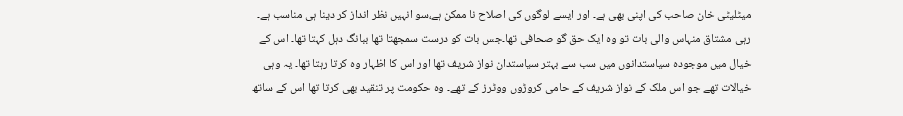میٹلیٹی خان صاحب کی اپنی بھی ہے۔ اور ایسے لوگوں کی اصلاح نا ممکن ہے،سو انہیں نظر انداز کر دینا ہی مناسب ہے۔
رہی مشتاق منہاس والی بات تو وہ ایک حق گو صحافی تھا۔جس بات کو درست سمجھتا تھا ببانگ دہل کہتا تھا۔ اس کے خیال میں موجودہ سیاستدانوں میں سب سے بہتر سیاستدان نواز شریف تھا اور اس کا اظہار وہ کرتا رہتا تھا۔ یہ وہی خیالات تھے جو اس ملک کے نواز شریف کے حامی کروڑوں ووٹرز کے تھے۔ وہ حکومت پر تنقید بھی کرتا تھا اس کے ساتھ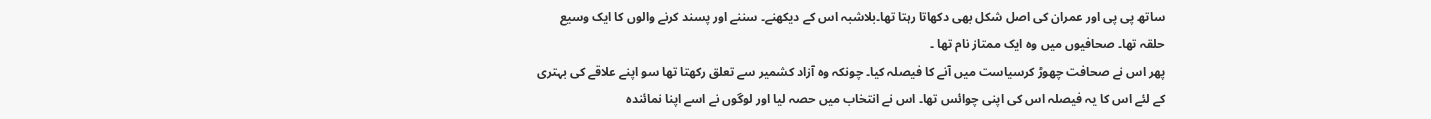ساتھ پی پی اور عمران کی اصل شکل بھی دکھاتا رہتا تھا۔بلاشبہ اس کے دیکھنے۔ سننے اور پسند کرنے والوں کا ایک وسیع حلقہ تھا۔ صحافیوں میں وہ ایک ممتاز نام تھا ۔
پھر اس نے صحافت چھوڑ کرسیاست میں آنے کا فیصلہ کیا۔ چونکہ وہ آزاد کشمیر سے تعلق رکھتا تھا سو اپنے علاقے کی بہتری کے لئے اس کا یہ فیصلہ اس کی اپنی چوائس تھا۔ اس نے انتخاب میں حصہ لیا اور لوگوں نے اسے اپنا نمائندہ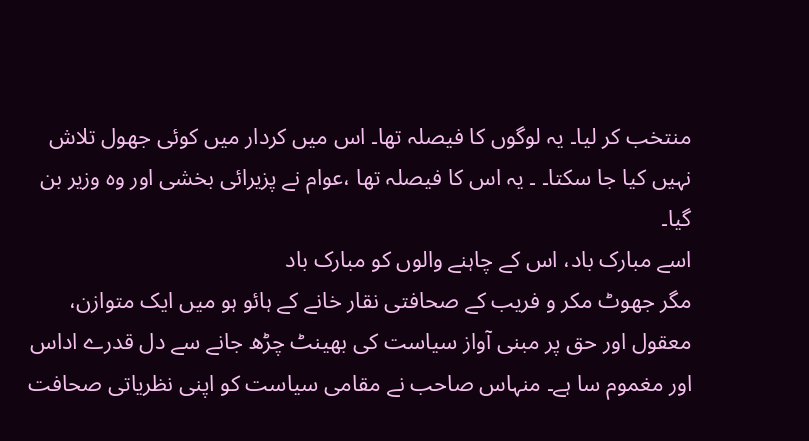منتخب کر لیا۔ یہ لوگوں کا فیصلہ تھا۔ اس میں کردار میں کوئی جھول تلاش نہیں کیا جا سکتا۔ ۔ یہ اس کا فیصلہ تھا ،عوام نے پزیرائی بخشی اور وہ وزیر بن گیا۔
اسے مبارک باد، اس کے چاہنے والوں کو مبارک باد
مگر جھوٹ مکر و فریب کے صحافتی نقار خانے کے ہائو ہو میں ایک متوازن، معقول اور حق پر مبنی آواز سیاست کی بھینٹ چڑھ جانے سے دل قدرے اداس اور مغموم سا ہے۔ منہاس صاحب نے مقامی سیاست کو اپنی نظریاتی صحافت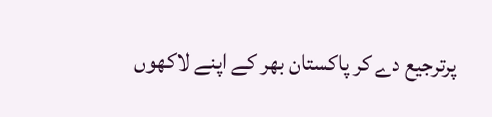پرترجیع دے کر پاکستان بھر کے اپنے لاکھوں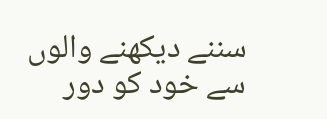سننے دیکھنے والوں سے خود کو دور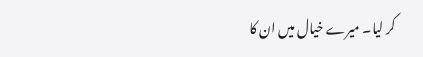کر لیا۔ میرے خیال میں ان کا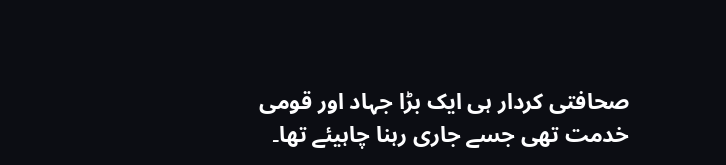صحافتی کردار ہی ایک بڑا جہاد اور قومی خدمت تھی جسے جاری رہنا چاہیئے تھا۔